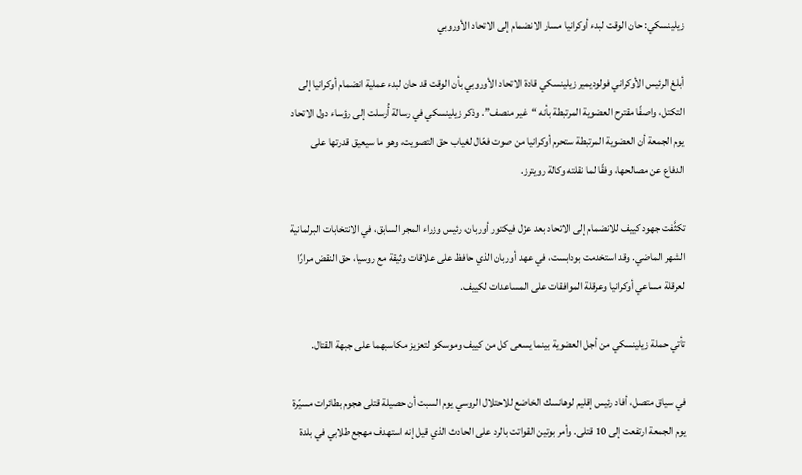زيلينسكي: حان الوقت لبدء أوكرانيا مسار الانضمام إلى الاتحاد الأوروبي

أبلغ الرئيس الأوكراني فولوديمير زيلينسكي قادة الاتحاد الأوروبي بأن الوقت قد حان لبدء عملية انضمام أوكرانيا إلى التكتل، واصفًا مقترح العضوية المرتبطة بأنه “غير منصف”. وذكر زيلينسكي في رسالة أُرسلت إلى رؤساء دول الاتحاد يوم الجمعة أن العضوية المرتبطة ستحرم أوكرانيا من صوت فعّال لغياب حق التصويت، وهو ما سيعيق قدرتها على الدفاع عن مصالحها، وفقًا لما نقلته وكالة رويترز.

تكثَّفت جهود كييف للانضمام إلى الاتحاد بعد عزْل فيكتور أوربان، رئيس وزراء المجر السابق، في الانتخابات البرلمانية الشهر الماضي. وقد استخدمت بودابست، في عهد أوربان الذي حافظ على علاقات وثيقة مع روسيا، حق النقض مرارًا لعرقلة مساعي أوكرانيا وعرقلة الموافقات على المساعدات لكييف.

تأتي حملة زيلينسكي من أجل العضوية بينما يسعى كل من كييف وموسكو لتعزيز مكاسبهما على جبهة القتال.

في سياق متصل، أفاد رئيس إقليم لوهانسك الخاضع للاحتلال الروسي يوم السبت أن حصيلة قتلى هجوم بطائرات مسيّرة يوم الجمعة ارتفعت إلى 10 قتلى. وأمر بوتين القواتت بالرد على الحادث الذي قيل إنه استهدف مهجع طلابي في بلدة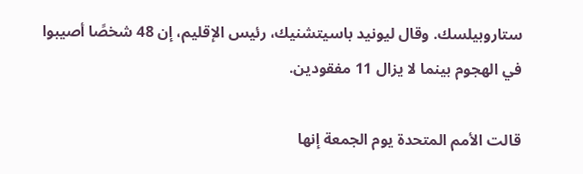ستاروبيلسك. وقال ليونيد باسيتشنيك، رئيس الإقليم، إن 48 شخصًا أصيبوا في الهجوم بينما لا يزال 11 مفقودين.

قالت الأمم المتحدة يوم الجمعة إنها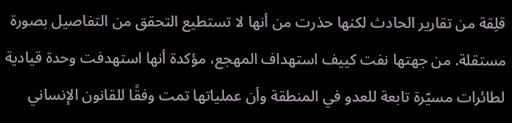قلِقة من تقارير الحادث لكنها حذرت من أنها لا تستطيع التحقق من التفاصيل بصورة مستقلة. من جهتها نفت كييف استهداف المهجع، مؤكدة أنها استهدفت وحدة قيادية لطائرات مسيّرة تابعة للعدو في المنطقة وأن عملياتها تمت وفقًا للقانون الإنساني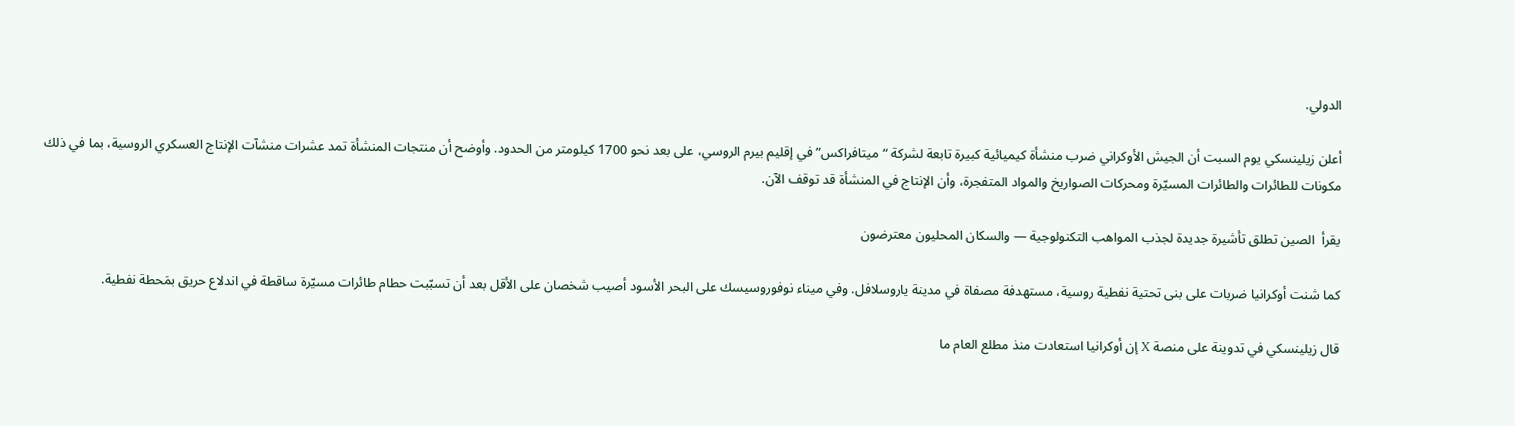الدولي.

أعلن زيلينسكي يوم السبت أن الجيش الأوكراني ضرب منشأة كيميائية كبيرة تابعة لشركة “ميتافراكس” في إقليم بيرم الروسي، على بعد نحو 1700 كيلومتر من الحدود. وأوضح أن منتجات المنشأة تمد عشرات منشآت الإنتاج العسكري الروسية، بما في ذلك مكونات للطائرات والطائرات المسيّرة ومحركات الصواريخ والمواد المتفجرة، وأن الإنتاج في المنشأة قد توقف الآن.

يقرأ  الصين تطلق تأشيرة جديدة لجذب المواهب التكنولوجية — والسكان المحليون معترضون

كما شنت أوكرانيا ضربات على بنى تحتية نفطية روسية، مستهدفة مصفاة في مدينة ياروسلافل. وفي ميناء نوفوروسيسك على البحر الأسود أصيب شخصان على الأقل بعد أن تسبّبت حطام طائرات مسيّرة ساقطة في اندلاع حريق بمَحطة نفطية.

قال زيلينسكي في تدوينة على منصة X إن أوكرانيا استعادت منذ مطلع العام ما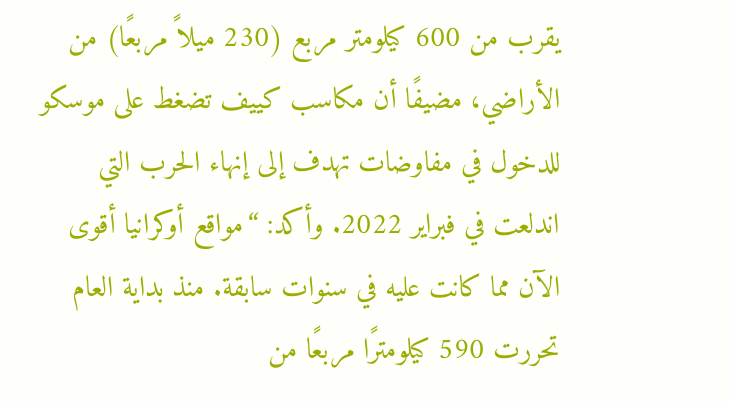يقرب من 600 كيلومتر مربع (230 ميلاً مربعًا) من الأراضي، مضيفًا أن مكاسب كييف تضغط على موسكو للدخول في مفاوضات تهدف إلى إنهاء الحرب التي اندلعت في فبراير 2022. وأكد: “مواقع أوكرانيا أقوى الآن مما كانت عليه في سنوات سابقة. منذ بداية العام تحررت 590 كيلومترًا مربعًا من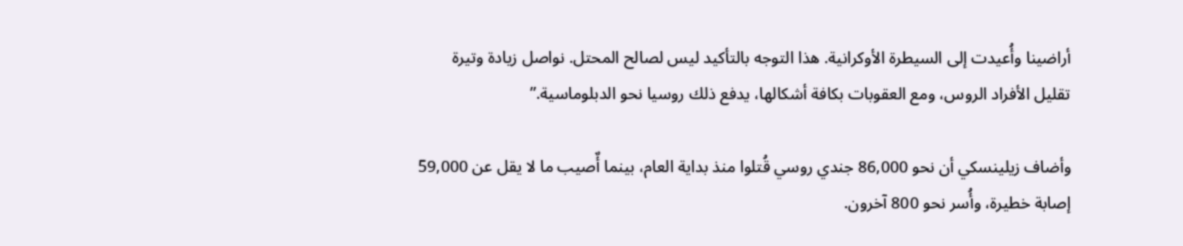أراضينا وأُعيدت إلى السيطرة الأوكرانية. هذا التوجه بالتأكيد ليس لصالح المحتل. نواصل زيادة وتيرة تقليل الأفراد الروس، ومع العقوبات بكافة أشكالها، يدفع ذلك روسيا نحو الدبلوماسية.”

وأضاف زيلينسكي أن نحو 86,000 جندي روسي قُتلوا منذ بداية العام، بينما أٌصيب ما لا يقل عن 59,000 إصابة خطيرة، وأُسر نحو 800 آخرون.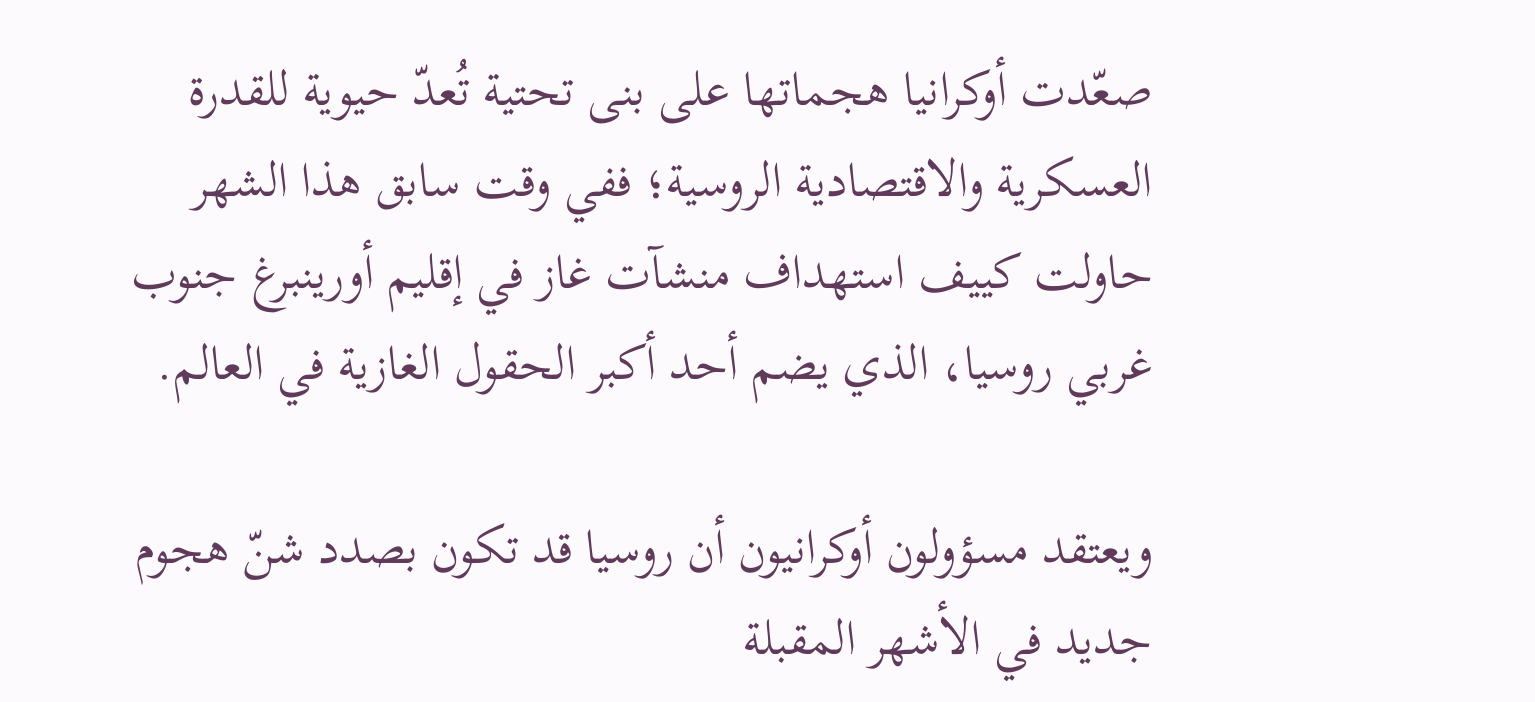صعّدت أوكرانيا هجماتها على بنى تحتية تُعدّ حيوية للقدرة العسكرية والاقتصادية الروسية؛ ففي وقت سابق هذا الشهر حاولت كييف استهداف منشآت غاز في إقليم أورينبرغ جنوب غربي روسيا، الذي يضم أحد أكبر الحقول الغازية في العالم.

ويعتقد مسؤولون أوكرانيون أن روسيا قد تكون بصدد شنّ هجوم جديد في الأشهر المقبلة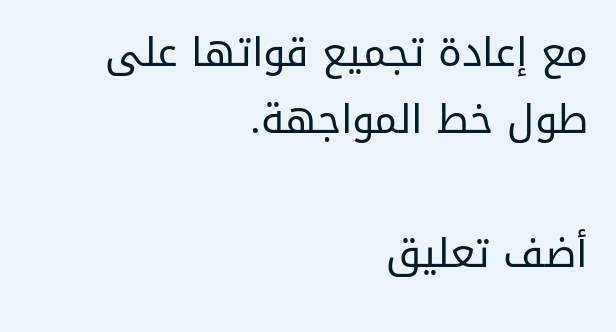مع إعادة تجميع قواتها على طول خط المواجهة.

أضف تعليق